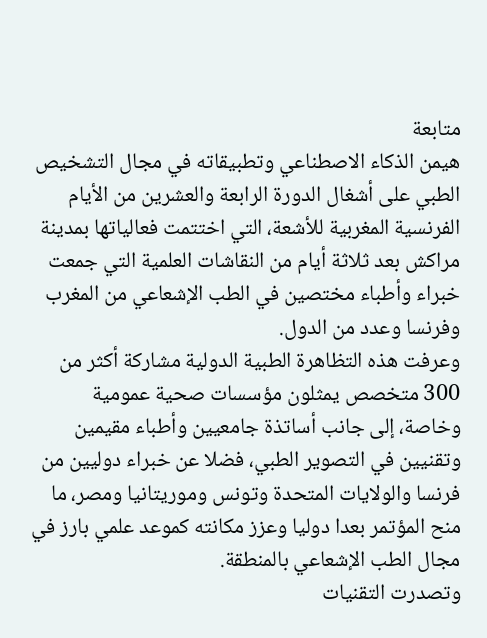متابعة
هيمن الذكاء الاصطناعي وتطبيقاته في مجال التشخيص الطبي على أشغال الدورة الرابعة والعشرين من الأيام الفرنسية المغربية للأشعة، التي اختتمت فعالياتها بمدينة مراكش بعد ثلاثة أيام من النقاشات العلمية التي جمعت خبراء وأطباء مختصين في الطب الإشعاعي من المغرب وفرنسا وعدد من الدول.
وعرفت هذه التظاهرة الطبية الدولية مشاركة أكثر من 300 متخصص يمثلون مؤسسات صحية عمومية وخاصة، إلى جانب أساتذة جامعيين وأطباء مقيمين وتقنيين في التصوير الطبي، فضلا عن خبراء دوليين من فرنسا والولايات المتحدة وتونس وموريتانيا ومصر، ما منح المؤتمر بعدا دوليا وعزز مكانته كموعد علمي بارز في مجال الطب الإشعاعي بالمنطقة.
وتصدرت التقنيات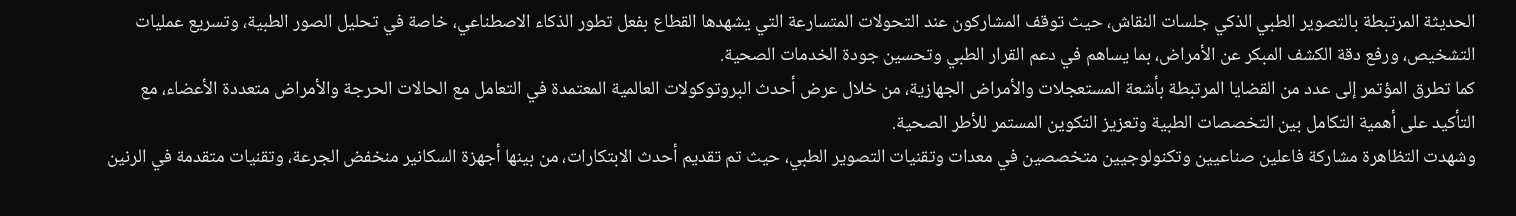الحديثة المرتبطة بالتصوير الطبي الذكي جلسات النقاش، حيث توقف المشاركون عند التحولات المتسارعة التي يشهدها القطاع بفعل تطور الذكاء الاصطناعي، خاصة في تحليل الصور الطبية، وتسريع عمليات التشخيص، ورفع دقة الكشف المبكر عن الأمراض، بما يساهم في دعم القرار الطبي وتحسين جودة الخدمات الصحية.
كما تطرق المؤتمر إلى عدد من القضايا المرتبطة بأشعة المستعجلات والأمراض الجهازية، من خلال عرض أحدث البروتوكولات العالمية المعتمدة في التعامل مع الحالات الحرجة والأمراض متعددة الأعضاء، مع التأكيد على أهمية التكامل بين التخصصات الطبية وتعزيز التكوين المستمر للأطر الصحية.
وشهدت التظاهرة مشاركة فاعلين صناعيين وتكنولوجيين متخصصين في معدات وتقنيات التصوير الطبي، حيث تم تقديم أحدث الابتكارات، من بينها أجهزة السكانير منخفض الجرعة، وتقنيات متقدمة في الرنين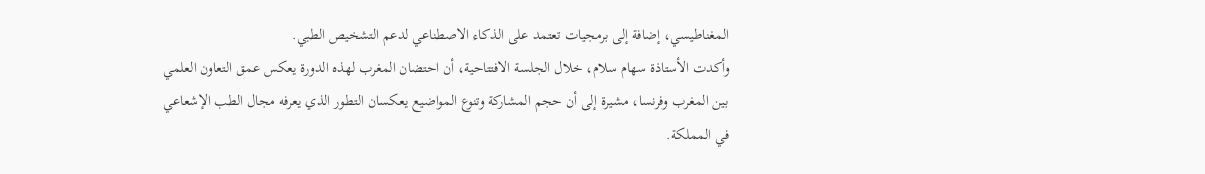المغناطيسي، إضافة إلى برمجيات تعتمد على الذكاء الاصطناعي لدعم التشخيص الطبي.
وأكدت الأستاذة سهام سلام، خلال الجلسة الافتتاحية، أن احتضان المغرب لهذه الدورة يعكس عمق التعاون العلمي بين المغرب وفرنسا، مشيرة إلى أن حجم المشاركة وتنوع المواضيع يعكسان التطور الذي يعرفه مجال الطب الإشعاعي في المملكة.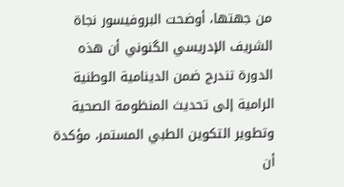من جهتها، أوضحت البروفيسور نجاة الشريف الإدريسي الگنوني أن هذه الدورة تندرج ضمن الدينامية الوطنية الرامية إلى تحديث المنظومة الصحية وتطوير التكوين الطبي المستمر، مؤكدة أن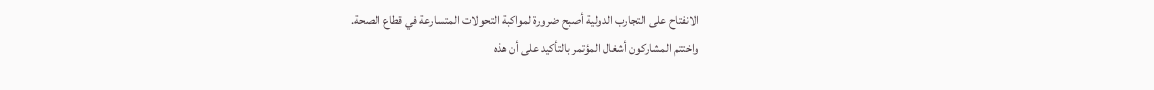الانفتاح على التجارب الدولية أصبح ضرورة لمواكبة التحولات المتسارعة في قطاع الصحة.
واختتم المشاركون أشغال المؤتمر بالتأكيد على أن هذه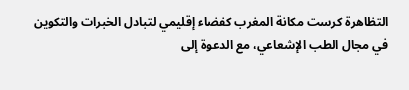التظاهرة كرست مكانة المغرب كفضاء إقليمي لتبادل الخبرات والتكوين في مجال الطب الإشعاعي، مع الدعوة إلى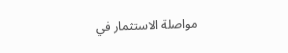مواصلة الاستثمار في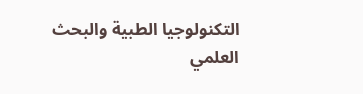التكنولوجيا الطبية والبحث العلمي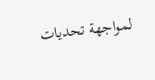لمواجهة تحديات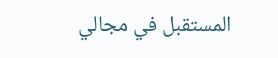المستقبل في مجالي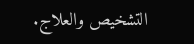التشخيص والعلاج.